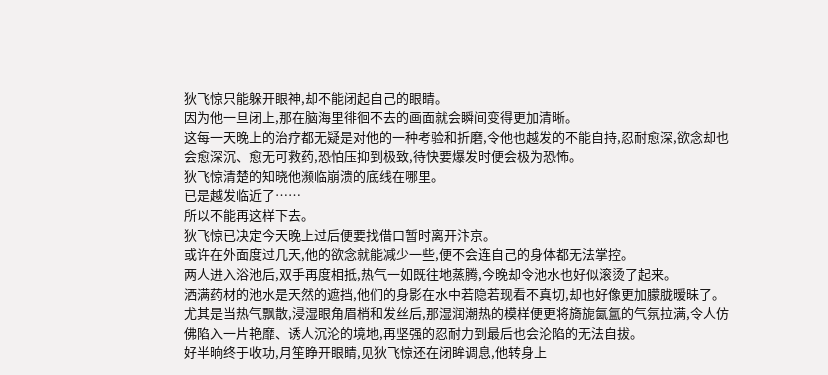狄飞惊只能躲开眼神,却不能闭起自己的眼睛。
因为他一旦闭上,那在脑海里徘徊不去的画面就会瞬间变得更加清晰。
这每一天晚上的治疗都无疑是对他的一种考验和折磨,令他也越发的不能自持,忍耐愈深,欲念却也会愈深沉、愈无可救药,恐怕压抑到极致,待快要爆发时便会极为恐怖。
狄飞惊清楚的知晓他濒临崩溃的底线在哪里。
已是越发临近了……
所以不能再这样下去。
狄飞惊已决定今天晚上过后便要找借口暂时离开汴京。
或许在外面度过几天,他的欲念就能减少一些,便不会连自己的身体都无法掌控。
两人进入浴池后,双手再度相抵,热气一如既往地蒸腾,今晚却令池水也好似滚烫了起来。
洒满药材的池水是天然的遮挡,他们的身影在水中若隐若现看不真切,却也好像更加朦胧暧昧了。
尤其是当热气飘散,浸湿眼角眉梢和发丝后,那湿润潮热的模样便更将旖旎氤氲的气氛拉满,令人仿佛陷入一片艳靡、诱人沉沦的境地,再坚强的忍耐力到最后也会沦陷的无法自拔。
好半晌终于收功,月笙睁开眼睛,见狄飞惊还在闭眸调息,他转身上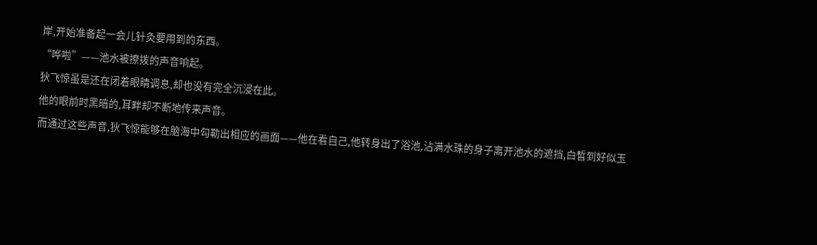岸,开始准备起一会儿针灸要用到的东西。
“哗啦”——池水被撩拨的声音响起。
狄飞惊虽是还在闭着眼睛调息,却也没有完全沉浸在此。
他的眼前时黑暗的,耳畔却不断地传来声音。
而通过这些声音,狄飞惊能够在脑海中勾勒出相应的画面——他在看自己,他转身出了浴池,沾满水珠的身子离开池水的遮挡,白皙到好似玉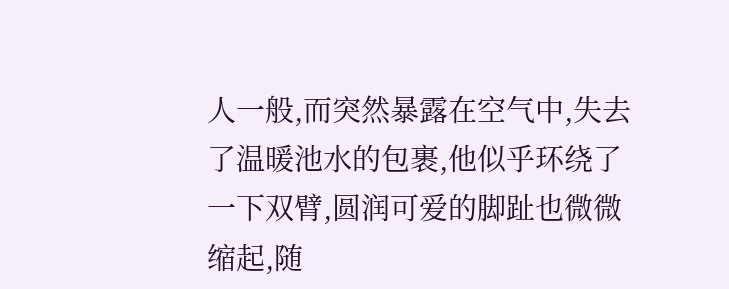人一般,而突然暴露在空气中,失去了温暖池水的包裹,他似乎环绕了一下双臂,圆润可爱的脚趾也微微缩起,随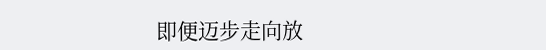即便迈步走向放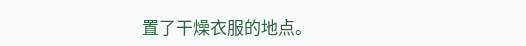置了干燥衣服的地点。